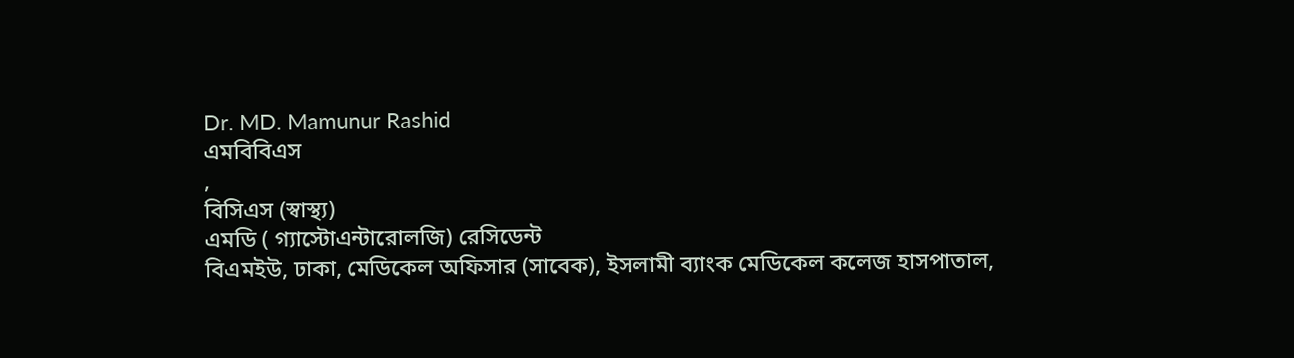Dr. MD. Mamunur Rashid
এমবিবিএস
,
বিসিএস (স্বাস্থ্য)
এমডি ( গ্যাস্টোএন্টারোলজি) রেসিডেন্ট
বিএমইউ, ঢাকা, মেডিকেল অফিসার (সাবেক), ইসলামী ব্যাংক মেডিকেল কলেজ হাসপাতাল,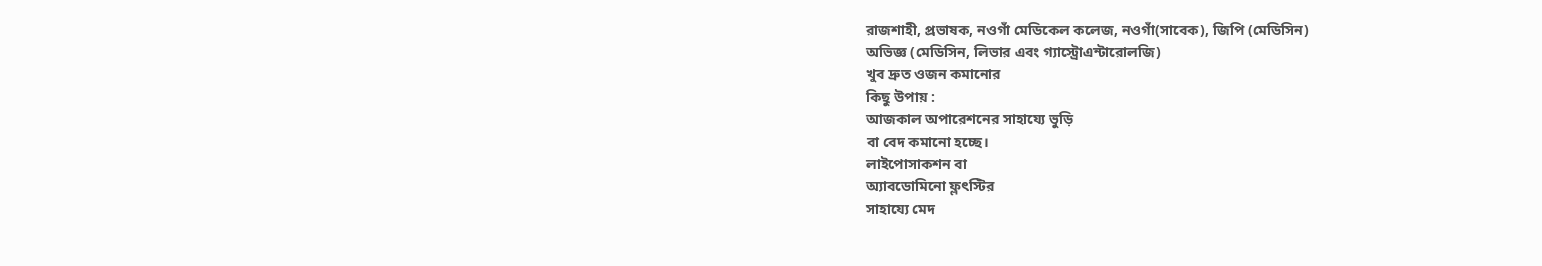রাজশাহী, প্রভাষক, নওগাঁ মেডিকেল কলেজ, নওগাঁ(সাবেক), জিপি (মেডিসিন)
অভিজ্ঞ (মেডিসিন, লিভার এবং গ্যাস্ট্রোএন্টারোলজি)
খুব দ্রুত ওজন কমানোর
কিছু উপায় :
আজকাল অপারেশনের সাহায্যে ভুড়ি
বা বেদ কমানো হচ্ছে।
লাইপোসাকশন বা
অ্যাবডোমিনো ফ্লৎস্টির
সাহায্যে মেদ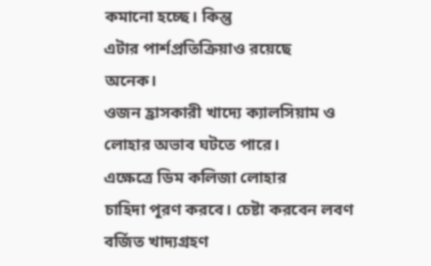কমানো হচ্ছে। কিন্তু
এটার পার্শপ্রতিক্রিয়াও রয়েছে
অনেক।
ওজন হ্রাসকারী খাদ্যে ক্যালসিয়াম ও
লোহার অভাব ঘটতে পারে।
এক্ষেত্রে ডিম কলিজা লোহার
চাহিদা পূরণ করবে। চেষ্টা করবেন লবণ
বর্জিত খাদ্যগ্রহণ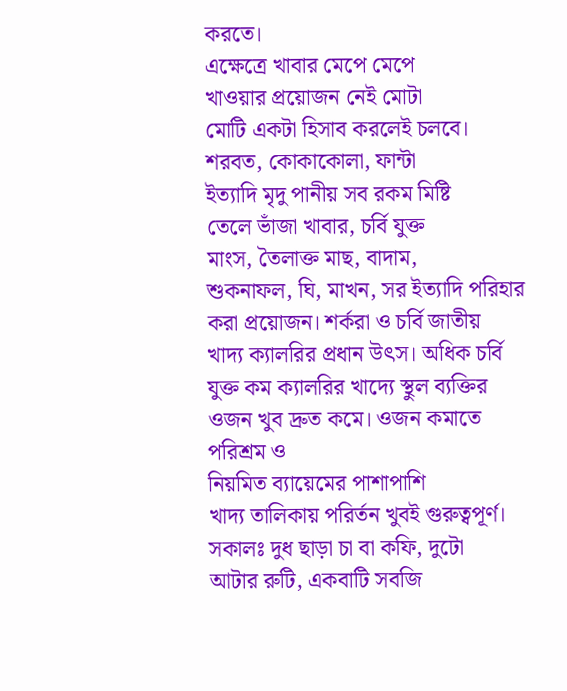করতে।
এক্ষেত্রে খাবার মেপে মেপে
খাওয়ার প্রয়োজন নেই মোটা
মোটি একটা হিসাব করলেই চলবে।
শরবত, কোকাকোলা, ফান্টা
ইত্যাদি মৃদু পানীয় সব রকম মিষ্টি
তেলে ভাঁজা খাবার, চর্বি যুক্ত
মাংস, তৈলাক্ত মাছ, বাদাম,
শুকনাফল, ঘি, মাখন, সর ইত্যাদি পরিহার
করা প্রয়োজন। শর্করা ও চর্বি জাতীয়
খাদ্য ক্যালরির প্রধান উৎস। অধিক চর্বি
যুক্ত কম ক্যালরির খাদ্যে স্থুল ব্যক্তির
ওজন খুব দ্রুত কমে। ওজন কমাতে পরিশ্রম ও
নিয়মিত ব্যায়েমের পাশাপাশি
খাদ্য তালিকায় পরির্তন খুবই গুরুত্বপূর্ণ।
সকালঃ দুধ ছাড়া চা বা কফি, দুটো
আটার রুটি, একবাটি সবজি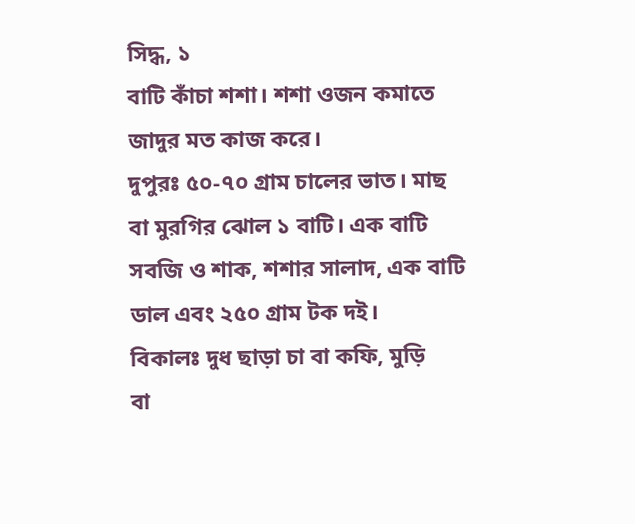সিদ্ধ, ১
বাটি কাঁচা শশা। শশা ওজন কমাতে
জাদুর মত কাজ করে।
দুপুরঃ ৫০-৭০ গ্রাম চালের ভাত। মাছ
বা মুরগির ঝোল ১ বাটি। এক বাটি
সবজি ও শাক, শশার সালাদ, এক বাটি
ডাল এবং ২৫০ গ্রাম টক দই।
বিকালঃ দুধ ছাড়া চা বা কফি, মুড়ি
বা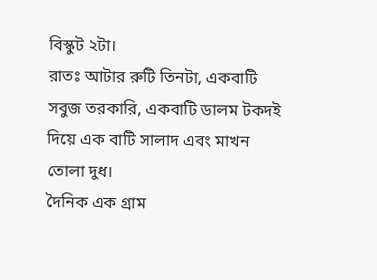বিস্কুট ২টা।
রাতঃ আটার রুটি তিনটা, একবাটি
সবুজ তরকারি, একবাটি ডালম টকদই
দিয়ে এক বাটি সালাদ এবং মাখন
তোলা দুধ।
দৈনিক এক গ্রাম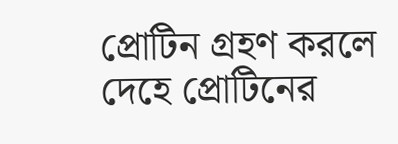প্রোটিন গ্রহণ করলে
দেহে প্রোটিনের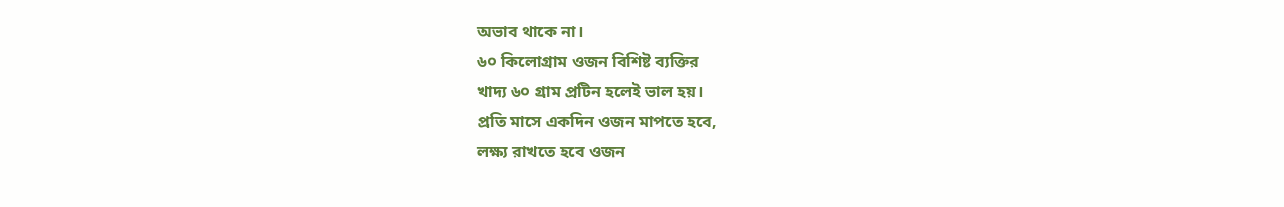অভাব থাকে না।
৬০ কিলোগ্রাম ওজন বিশিষ্ট ব্যক্তির
খাদ্য ৬০ গ্রাম প্রটিন হলেই ভাল হয়।
প্রতি মাসে একদিন ওজন মাপতে হবে,
লক্ষ্য রাখতে হবে ওজন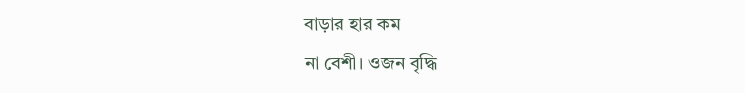বাড়ার হার কম
না বেশী। ওজন বৃদ্ধি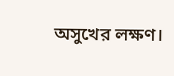অসুখের লক্ষণ।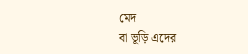মেদ
বা ভূড়ি এদের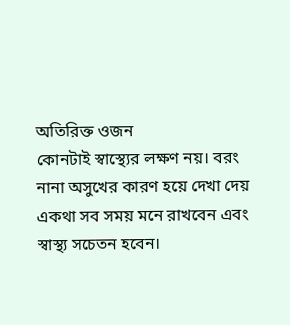অতিরিক্ত ওজন
কোনটাই স্বাস্থ্যের লক্ষণ নয়। বরং
নানা অসুখের কারণ হয়ে দেখা দেয়
একথা সব সময় মনে রাখবেন এবং
স্বাস্থ্য সচেতন হবেন।